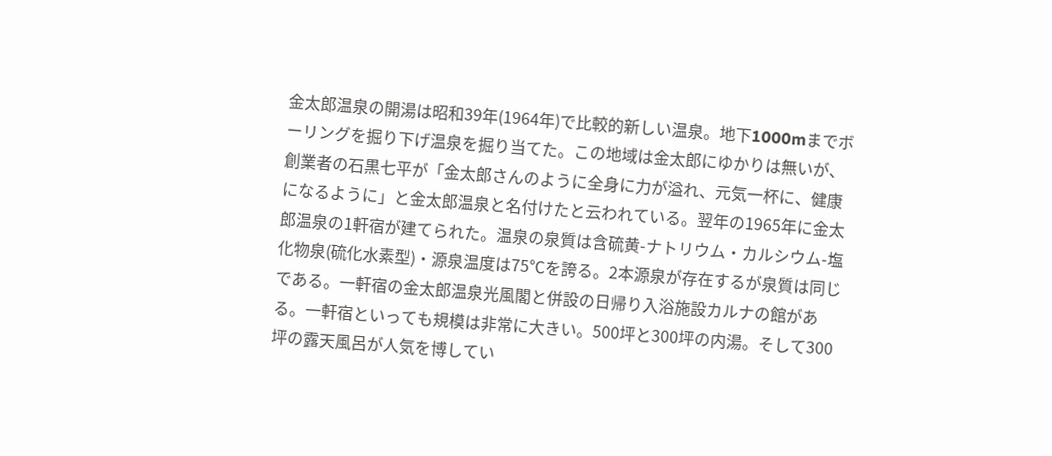金太郎温泉の開湯は昭和39年(1964年)で比較的新しい温泉。地下1000mまでボーリングを掘り下げ温泉を掘り当てた。この地域は金太郎にゆかりは無いが、創業者の石黒七平が「金太郎さんのように全身に力が溢れ、元気一杯に、健康になるように」と金太郎温泉と名付けたと云われている。翌年の1965年に金太郎温泉の1軒宿が建てられた。温泉の泉質は含硫黄-ナトリウム・カルシウム-塩化物泉(硫化水素型)・源泉温度は75℃を誇る。2本源泉が存在するが泉質は同じである。一軒宿の金太郎温泉光風閣と併設の日帰り入浴施設カルナの館がある。一軒宿といっても規模は非常に大きい。500坪と300坪の内湯。そして300坪の露天風呂が人気を博してい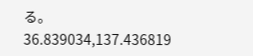る。
36.839034,137.436819